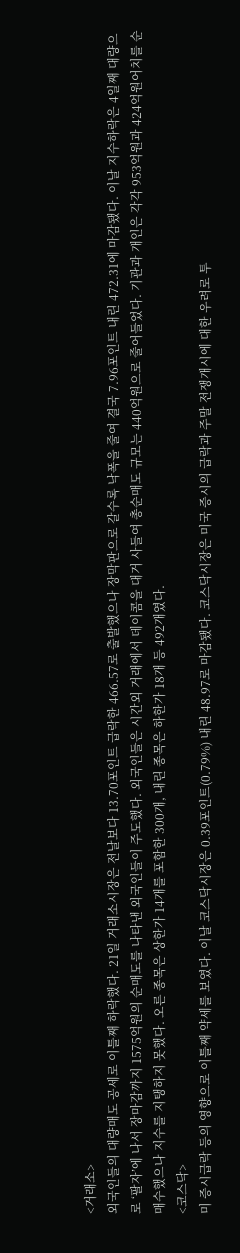<거래소>
외국인들의 대량매도 공세로 이틀째 하락했다. 21일 거래소시장은 전날보다 13.70포인트 급락한 466.57로 출발했으나 장막판으로 갈수록 낙폭을 줄여 결국 7.96포인트 내린 472.31에 마감됐다. 이날 지수하락은 4일째 대량으로 ‘팔자’에 나서 장마감까지 1575억원의 순매도를 나타낸 외국인들이 주도했다. 외국인들은 시간외 거래에서 데이콤을 대거 사들여 총순매도 규모는 440억원으로 줄어들었다. 기관과 개인은 각각 953억원과 424억원어치를 순매수했으나 지수를 지탱하지 못했다. 오른 종목은 상한가 14개를 포함한 300개, 내린 종목은 하한가 18개 등 492개였다.
<코스닥>
미 증시급락 등의 영향으로 이틀째 약세를 보였다. 이날 코스닥시장은 0.39포인트(0.79%) 내린 48.97로 마감됐다. 코스닥시장은 미국 증시의 급락과 주말 전쟁개시에 대한 우려로 투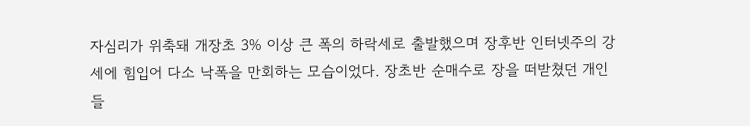자심리가 위축돼 개장초 3% 이상 큰 폭의 하락세로 출발했으며 장후반 인터넷주의 강세에 힘입어 다소 낙폭을 만회하는 모습이었다. 장초반 순매수로 장을 떠받쳤던 개인들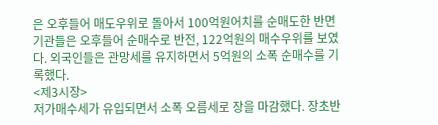은 오후들어 매도우위로 돌아서 100억원어치를 순매도한 반면 기관들은 오후들어 순매수로 반전, 122억원의 매수우위를 보였다. 외국인들은 관망세를 유지하면서 5억원의 소폭 순매수를 기록했다.
<제3시장>
저가매수세가 유입되면서 소폭 오름세로 장을 마감했다. 장초반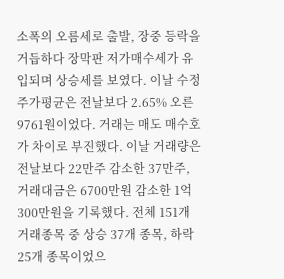소폭의 오름세로 출발, 장중 등락을 거듭하다 장막판 저가매수세가 유입되며 상승세를 보였다. 이날 수정주가평균은 전날보다 2.65% 오른 9761원이었다. 거래는 매도 매수호가 차이로 부진했다. 이날 거래량은 전날보다 22만주 감소한 37만주, 거래대금은 6700만원 감소한 1억300만원을 기록했다. 전체 151개 거래종목 중 상승 37개 종목, 하락 25개 종목이었으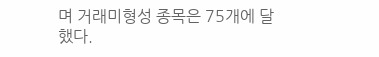며 거래미형성 종목은 75개에 달했다.